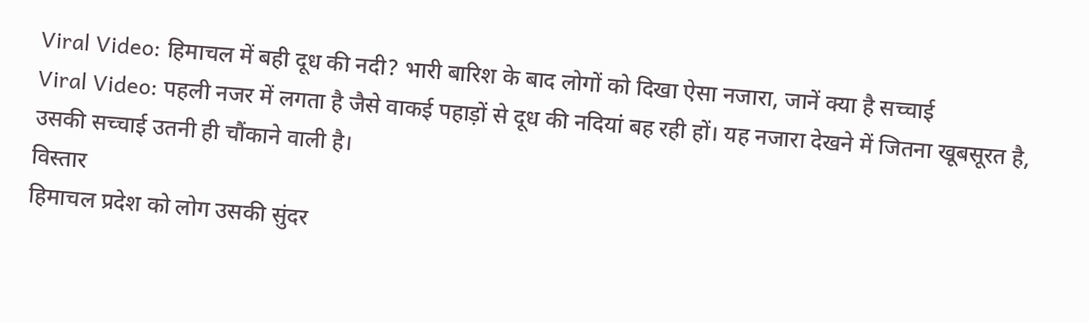Viral Video: हिमाचल में बही दूध की नदी? भारी बारिश के बाद लोगों को दिखा ऐसा नजारा, जानें क्या है सच्चाई
Viral Video: पहली नजर में लगता है जैसे वाकई पहाड़ों से दूध की नदियां बह रही हों। यह नजारा देखने में जितना खूबसूरत है, उसकी सच्चाई उतनी ही चौंकाने वाली है।
विस्तार
हिमाचल प्रदेश को लोग उसकी सुंदर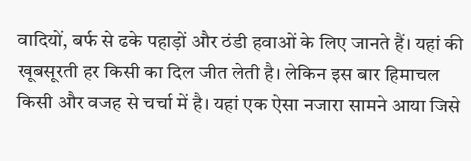वादियों, बर्फ से ढके पहाड़ों और ठंडी हवाओं के लिए जानते हैं। यहां की खूबसूरती हर किसी का दिल जीत लेती है। लेकिन इस बार हिमाचल किसी और वजह से चर्चा में है। यहां एक ऐसा नजारा सामने आया जिसे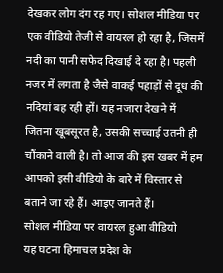देखकर लोग दंग रह गए। सोशल मीडिया पर एक वीडियो तेजी से वायरल हो रहा है, जिसमें नदी का पानी सफेद दिखाई दे रहा है। पहली नजर में लगता है जैसे वाकई पहाड़ों से दूध की नदियां बह रही हों। यह नजारा देखने में जितना खूबसूरत है, उसकी सच्चाई उतनी ही चौंकाने वाली है। तो आज की इस खबर में हम आपको इसी वीडियो के बारे में विस्तार से बताने जा रहे हैं। आइए जानते हैं।
सोशल मीडिया पर वायरल हुआ वीडियो
यह घटना हिमाचल प्रदेश के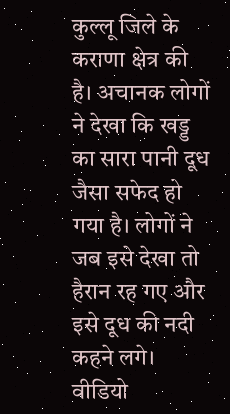कुल्लू जिले के कराणा क्षेत्र की है। अचानक लोगों ने देखा कि खड्ड का सारा पानी दूध जैसा सफेद हो गया है। लोगों ने जब इसे देखा तो हैरान रह गए और इसे दूध की नदी कहने लगे। वीडियो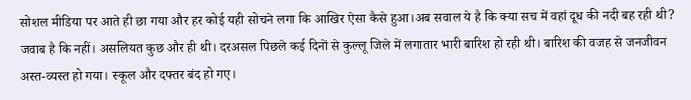सोशल मीडिया पर आते ही छा गया और हर कोई यही सोचने लगा कि आखिर ऐसा कैसे हुआ।अब सवाल ये है कि क्या सच में वहां दूध की नदी बह रही थी? जवाब है कि नहीं। असलियत कुछ और ही थी। दरअसल पिछले कई दिनों से कुल्लू जिले में लगातार भारी बारिश हो रही थी। बारिश की वजह से जनजीवन अस्त-व्यस्त हो गया। स्कूल और दफ्तर बंद हो गए।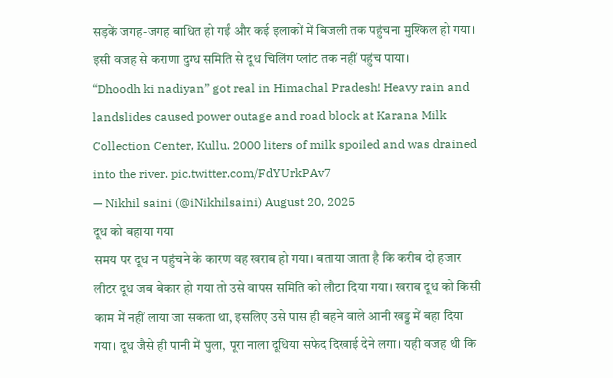सड़कें जगह-जगह बाधित हो गईं और कई इलाकों में बिजली तक पहुंचना मुश्किल हो गया। इसी वजह से कराणा दुग्ध समिति से दूध चिलिंग प्लांट तक नहीं पहुंच पाया।
“Dhoodh ki nadiyan” got real in Himachal Pradesh! Heavy rain and landslides caused power outage and road block at Karana Milk Collection Center, Kullu. 2000 liters of milk spoiled and was drained into the river. pic.twitter.com/FdYUrkPAv7
— Nikhil saini (@iNikhilsaini) August 20, 2025
दूध को बहाया गया
समय पर दूध न पहुंचने के कारण वह खराब हो गया। बताया जाता है कि करीब दो हजार लीटर दूध जब बेकार हो गया तो उसे वापस समिति को लौटा दिया गया। खराब दूध को किसी काम में नहीं लाया जा सकता था, इसलिए उसे पास ही बहने वाले आनी खड्ड में बहा दिया गया। दूध जैसे ही पानी में घुला, पूरा नाला दूधिया सफेद दिखाई देने लगा। यही वजह थी कि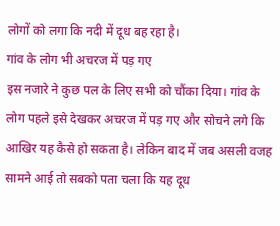लोगों को लगा कि नदी में दूध बह रहा है।
गांव के लोग भी अचरज में पड़ गए
इस नजारे ने कुछ पल के लिए सभी को चौंका दिया। गांव के लोग पहले इसे देखकर अचरज में पड़ गए और सोचने लगे कि आखिर यह कैसे हो सकता है। लेकिन बाद में जब असली वजह सामने आई तो सबको पता चला कि यह दूध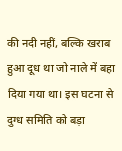की नदी नहीं, बल्कि खराब हुआ दूध था जो नाले में बहा दिया गया था। इस घटना से दुग्ध समिति को बड़ा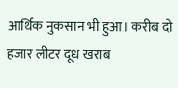आर्थिक नुकसान भी हुआ। करीब दो हजार लीटर दूध खराब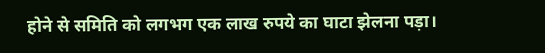होने से समिति को लगभग एक लाख रुपये का घाटा झेलना पड़ा।